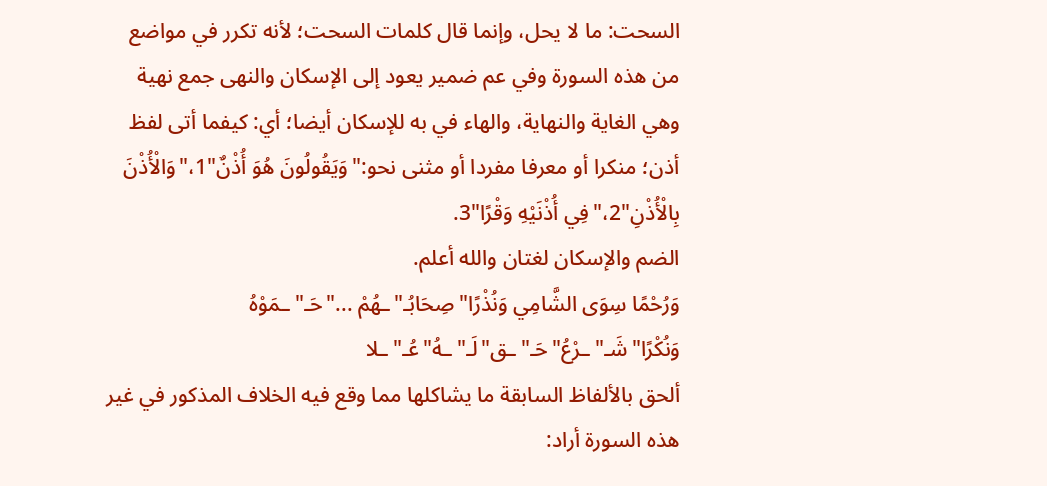السحت: ما لا يحل، وإنما قال كلمات السحت؛ لأنه تكرر في مواضع من هذه السورة وفي عم ضمير يعود إلى الإسكان والنهى جمع نهية وهي الغاية والنهاية، والهاء في به للإسكان أيضا؛ أي: كيفما أتى لفظ أذن؛ منكرا أو معرفا مفردا أو مثنى نحو:"وَيَقُولُونَ هُوَ أُذْنٌ"1،"وَالْأُذْنَ بِالْأُذْنِ"2،"فِي أُذْنَيْهِ وَقْرًا"3.
الضم والإسكان لغتان والله أعلم.
وَرُحْمًا سِوَى الشَّامِي وَنُذْرًا"صِحَابُـ"ـهُمْ ..."حَـ"ـمَوْهُ وَنُكْرًا"شَـ"ـرْعُ"حَـ"ـق"لَـ"ـهُ"عُـ"ـلا
ألحق بالألفاظ السابقة ما يشاكلها مما وقع فيه الخلاف المذكور في غير هذه السورة أراد: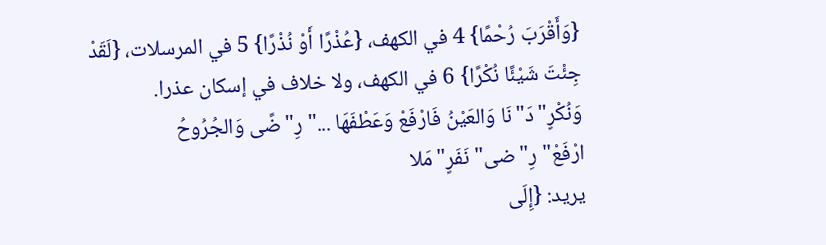{وَأَقْرَبَ رُحْمًا} 4 في الكهف، {عُذْرًا أَوْ نُذْرًا} 5 في المرسلات، {لَقَدْ جِئْتَ شَيْئًا نُكْرًا} 6 في الكهف، ولا خلاف في إسكان عذرا.
وَنُكْرٍ"دَ"نَا وَالعَيْنُ فَارْفَعْ وَعَطْفَهَا ..."رِ"ضًى وَالجُرُوحُ ارْفَعْ"رِ"ضى"نَفَرٍ"مَلا
يريد: {إِلَى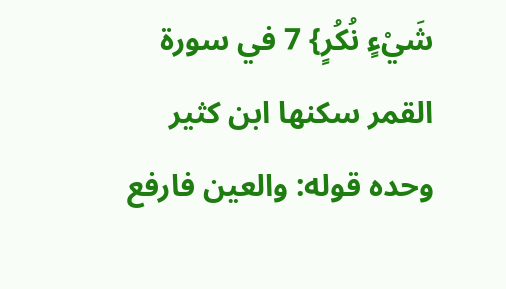شَيْءٍ نُكُرٍ} 7 في سورة القمر سكنها ابن كثير وحده قوله: والعين فارفع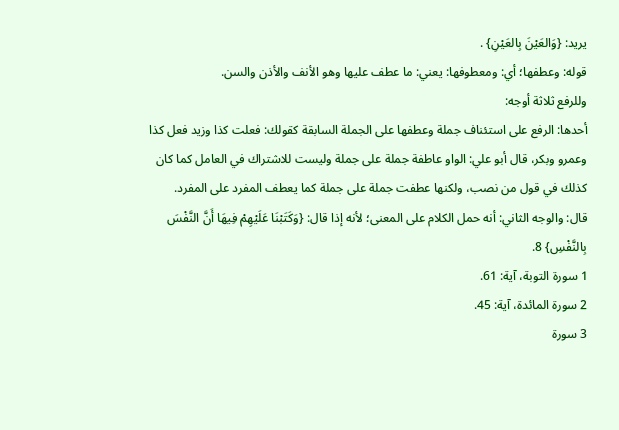يريد: {وَالعَيْنَ بِالعَيْنِ} .
قوله: وعطفها؛ أي: ومعطوفها: يعني: ما عطف عليها وهو الأنف والأذن والسن.
وللرفع ثلاثة أوجه:
أحدها: الرفع على استئناف جملة وعطفها على الجملة السابقة كقولك: فعلت كذا وزيد فعل كذا وعمرو وبكر، قال أبو علي: الواو عاطفة جملة على جملة وليست للاشتراك في العامل كما كان كذلك في قول من نصب، ولكنها عطفت جملة على جملة كما يعطف المفرد على المفرد.
قال: والوجه الثاني: أنه حمل الكلام على المعنى؛ لأنه إذا قال: {وَكَتَبْنَا عَلَيْهِمْ فِيهَا أَنَّ النَّفْسَ بِالنَّفْسِ} 8.
1 سورة التوبة، آية: 61.
2 سورة المائدة، آية: 45.
3 سورة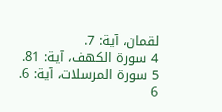لقمان، آية: 7.
4 سورة الكهف، آية: 81.
5 سورة المرسلات، آية: 6.
6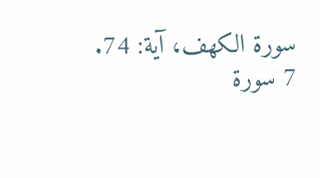سورة الكهف، آية: 74.
7 سورة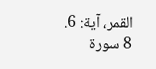القمر، آية: 6.
8 سورة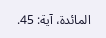المائدة، آية: 45.